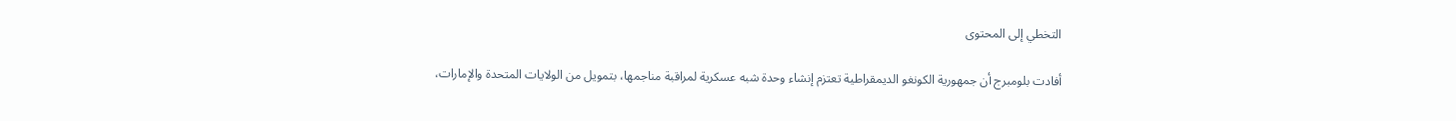التخطي إلى المحتوى

أفادت بلومبرج أن جمهورية الكونغو الديمقراطية تعتزم إنشاء وحدة شبه عسكرية لمراقبة مناجمها، بتمويل من الولايات المتحدة والإمارات،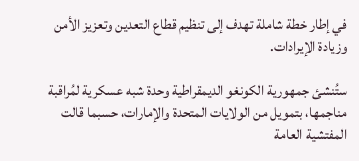في إطار خطة شاملة تهدف إلى تنظيم قطاع التعدين وتعزيز الأمن وزيادة الإيرادات.

ستُنشئ جمهورية الكونغو الديمقراطية وحدة شبه عسكرية لمُراقبة مناجمها، بتمويل من الولايات المتحدة والإمارات، حسبما قالت المفتشية العامة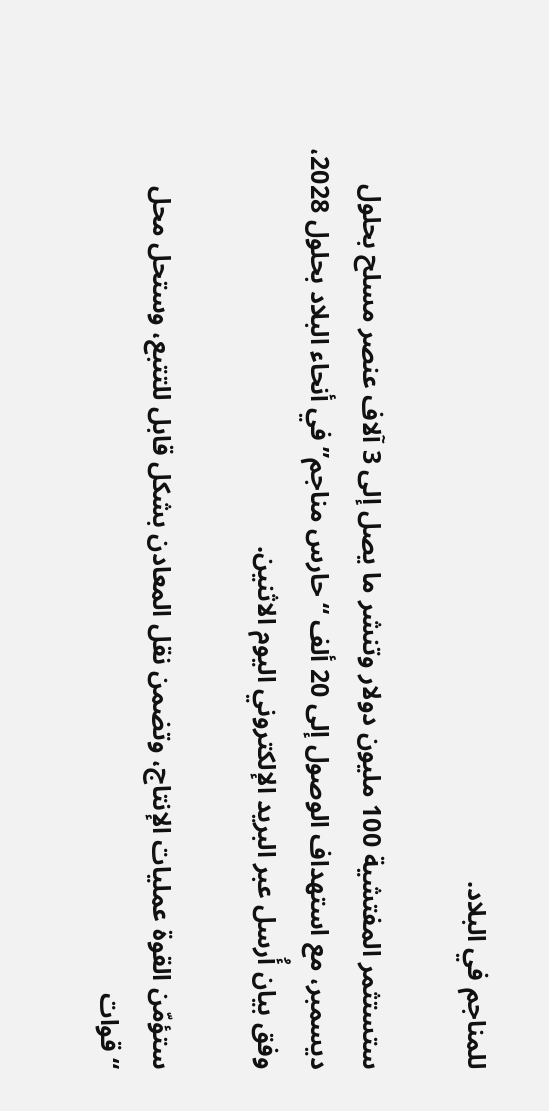للمناجم في البلاد.

ستستثمر المفتشية 100 مليون دولار وتنشر ما يصل إلى 3 آلاف عنصر مسلح بحلول ديسمبر، مع استهداف الوصول إلى 20 ألف “حارس مناجم” في أنحاء البلاد بحلول 2028، وفق بيان أُرسل عبر البريد الإلكتروني اليوم الاثنين.

ستؤمّن القوة عمليات الإنتاج، وتضمن نقل المعادن بشكل قابل للتتبع، وستحل محل “قوات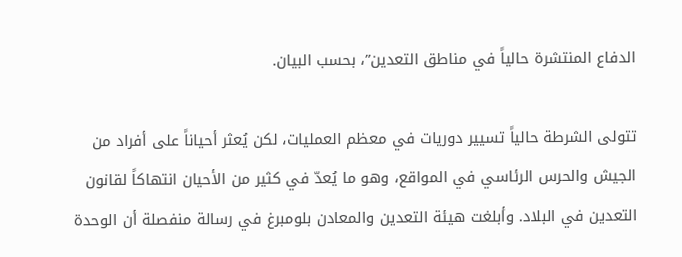الدفاع المنتشرة حالياً في مناطق التعدين”، بحسب البيان.

تتولى الشرطة حالياً تسيير دوريات في معظم العمليات، لكن يُعثر أحياناً على أفراد من الجيش والحرس الرئاسي في المواقع، وهو ما يُعدّ في كثير من الأحيان انتهاكاً لقانون التعدين في البلاد. وأبلغت هيئة التعدين والمعادن بلومبرغ في رسالة منفصلة أن الوحدة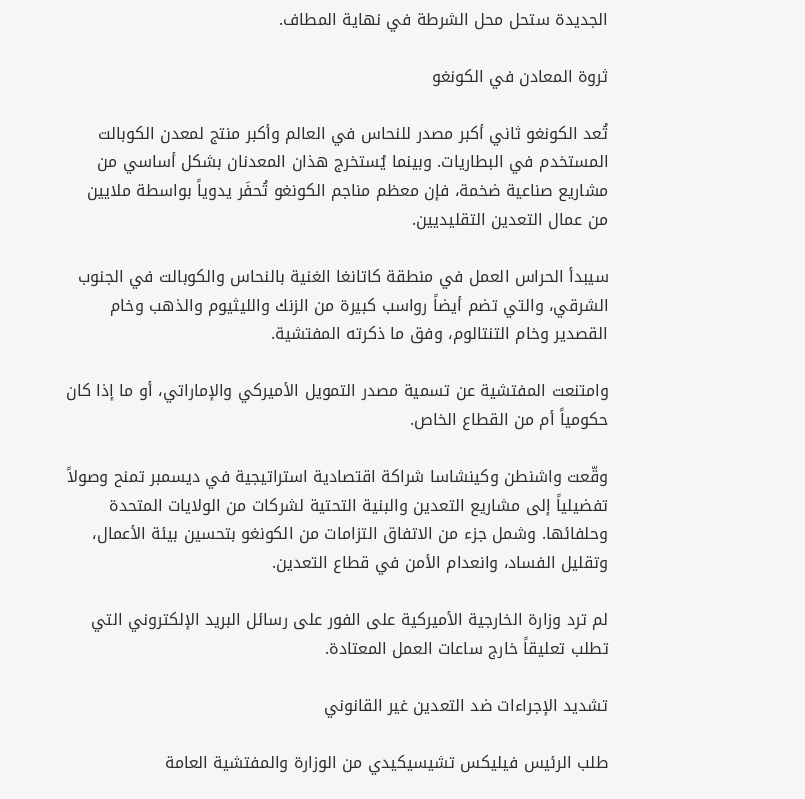الجديدة ستحل محل الشرطة في نهاية المطاف.

ثروة المعادن في الكونغو

تُعد الكونغو ثاني أكبر مصدر للنحاس في العالم وأكبر منتج لمعدن الكوبالت المستخدم في البطاريات. وبينما يُستخرج هذان المعدنان بشكل أساسي من مشاريع صناعية ضخمة، فإن معظم مناجم الكونغو تُحفَر يدوياً بواسطة ملايين من عمال التعدين التقليديين.

سيبدأ الحراس العمل في منطقة كاتانغا الغنية بالنحاس والكوبالت في الجنوب الشرقي، والتي تضم أيضاً رواسب كبيرة من الزنك والليثيوم والذهب وخام القصدير وخام التنتالوم، وفق ما ذكرته المفتشية.

وامتنعت المفتشية عن تسمية مصدر التمويل الأميركي والإماراتي، أو ما إذا كان حكومياً أم من القطاع الخاص.

وقّعت واشنطن وكينشاسا شراكة اقتصادية استراتيجية في ديسمبر تمنح وصولاً تفضيلياً إلى مشاريع التعدين والبنية التحتية لشركات من الولايات المتحدة وحلفائها. وشمل جزء من الاتفاق التزامات من الكونغو بتحسين بيئة الأعمال، وتقليل الفساد، وانعدام الأمن في قطاع التعدين.

لم ترد وزارة الخارجية الأميركية على الفور على رسائل البريد الإلكتروني التي تطلب تعليقاً خارج ساعات العمل المعتادة.

تشديد الإجراءات ضد التعدين غير القانوني

طلب الرئيس فيليكس تشيسيكيدي من الوزارة والمفتشية العامة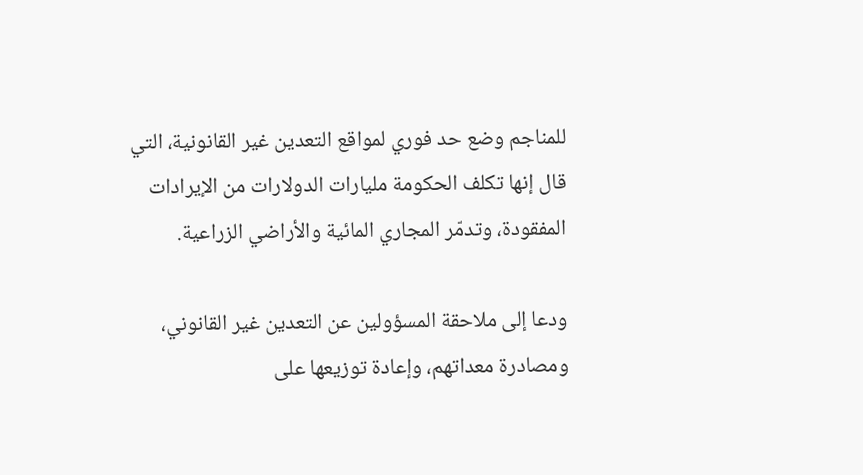للمناجم وضع حد فوري لمواقع التعدين غير القانونية، التي قال إنها تكلف الحكومة مليارات الدولارات من الإيرادات المفقودة، وتدمّر المجاري المائية والأراضي الزراعية.

ودعا إلى ملاحقة المسؤولين عن التعدين غير القانوني، ومصادرة معداتهم، وإعادة توزيعها على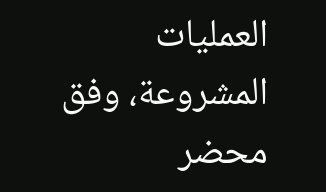العمليات المشروعة، وفق محضر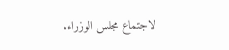لاجتماع مجلس الوزراء.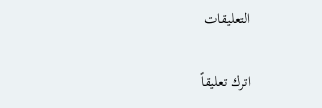التعليقات

اترك تعليقاً